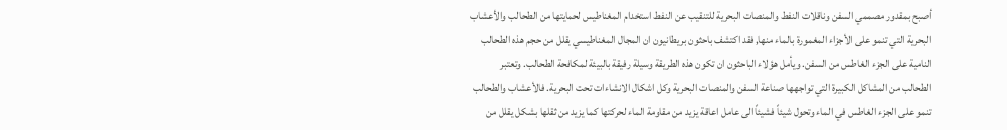أصبح بمقدور مصممي السفن وناقلات النفط والمنصات البحرية للتنقيب عن النفط استخدام المغناطيس لحمايتها من الطحالب والأعشاب البحرية التي تنمو على الأجزاء المغمورة بالماء منها, فقد اكتشف باحثون بريطانيون ان المجال المغناطيسي يقلل من حجم هذه الطحالب النامية على الجزء الغاطس من السفن. ويأمل هؤلاء الباحثون ان تكون هذه الطريقة وسيلة رفيقة بالبيئة لمكافحة الطحالب. وتعتبر الطحالب من المشاكل الكبيرة التي تواجهها صناعة السفن والمنصات البحرية وكل اشكال الانشاءات تحت البحرية. فالأعشاب والطحالب تنمو على الجزء الغاطس في الماء وتحول شيئاً فشيئاً الى عامل اعاقة يزيد من مقاومة الماء لحركتها كما يزيد من ثقلها بشكل يقلل من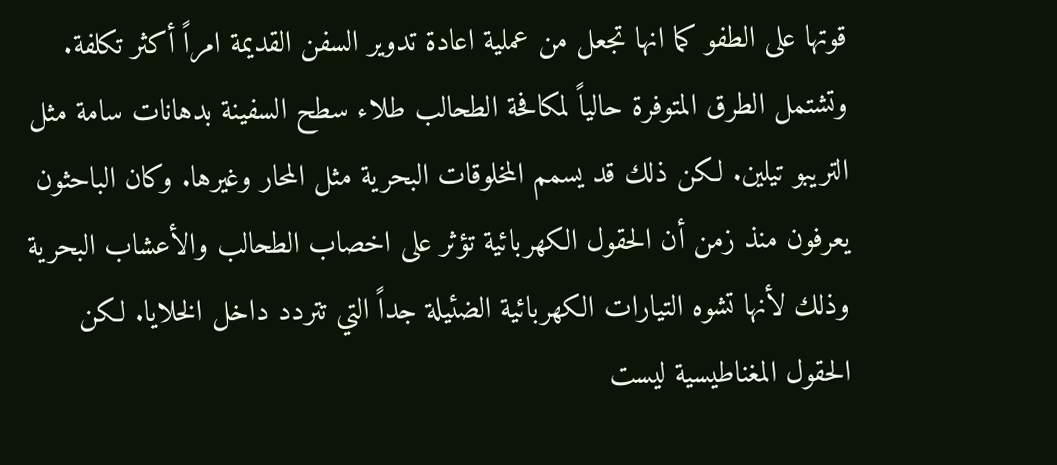قوتها على الطفو كما انها تجعل من عملية اعادة تدوير السفن القديمة امراً أكثر تكلفة. وتشتمل الطرق المتوفرة حالياً لمكافحة الطحالب طلاء سطح السفينة بدهانات سامة مثل التريبو تيلين. لكن ذلك قد يسمم المخلوقات البحرية مثل المحار وغيرها. وكان الباحثون يعرفون منذ زمن أن الحقول الكهربائية تؤثر على اخصاب الطحالب والأعشاب البحرية وذلك لأنها تشوه التيارات الكهربائية الضئيلة جداً التي تتردد داخل الخلايا. لكن الحقول المغناطيسية ليست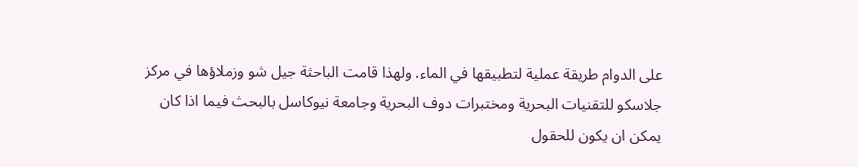على الدوام طريقة عملية لتطبيقها في الماء. ولهذا قامت الباحثة جيل شو وزملاؤها في مركز جلاسكو للتقنيات البحرية ومختبرات دوف البحرية وجامعة نيوكاسل بالبحث فيما اذا كان يمكن ان يكون للحقول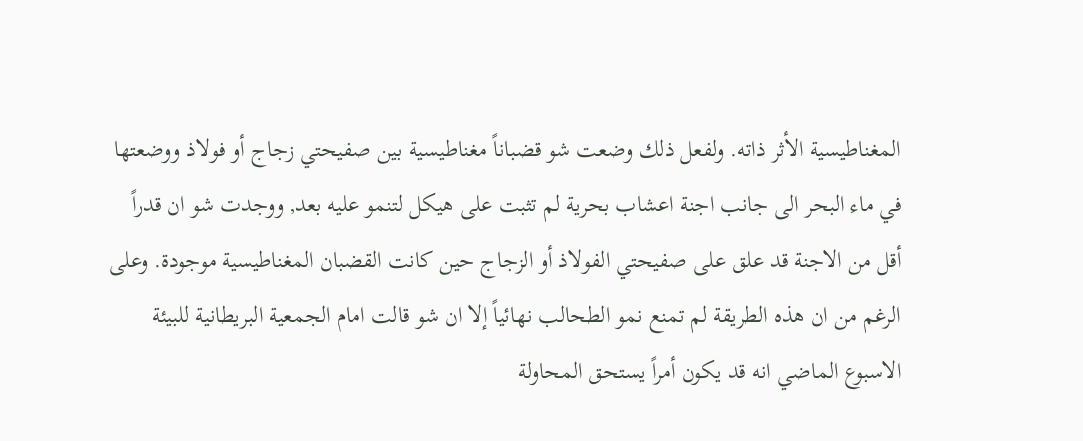المغناطيسية الأثر ذاته. ولفعل ذلك وضعت شو قضباناً مغناطيسية بين صفيحتي زجاج أو فولاذ ووضعتها في ماء البحر الى جانب اجنة اعشاب بحرية لم تثبت على هيكل لتنمو عليه بعد, ووجدت شو ان قدراً أقل من الاجنة قد علق على صفيحتي الفولاذ أو الزجاج حين كانت القضبان المغناطيسية موجودة. وعلى الرغم من ان هذه الطريقة لم تمنع نمو الطحالب نهائياً إلا ان شو قالت امام الجمعية البريطانية للبيئة الاسبوع الماضي انه قد يكون أمراً يستحق المحاولة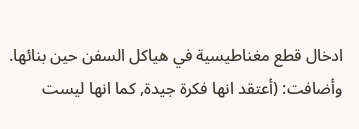ادخال قطع مغناطيسية في هياكل السفن حين بنائها. وأضافت: (أعتقد انها فكرة جيدة, كما انها ليست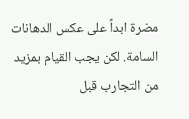مضرة ابداً على عكس الدهانات السامة. لكن يجب القيام بمزيد من التجارب قبل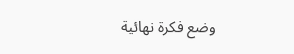وضع فكرة نهائية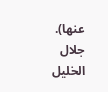عنها). جلال الخليل